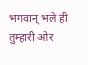भगवान् भले ही तुम्हारी ओर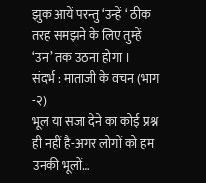झुक आयें परन्तु ‘उन्हें ‘ ठीक तरह समझने के लिए तुम्हें ‘उन’ तक उठना होगा ।
संदर्भ : माताजी के वचन (भाग -२)
भूल या सजा देने का कोई प्रश्न ही नहीं है-अगर लोगों को हम उनकी भूलों…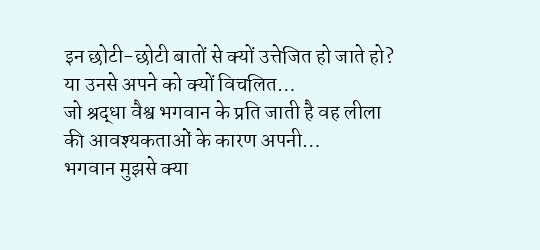इन छोटी-छोटी बातों से क्यों उत्तेजित हो जाते हो? या उनसे अपने को क्यों विचलित…
जो श्रद्धा वैश्व भगवान के प्रति जाती है वह लीला की आवश्यकताओं के कारण अपनी…
भगवान मुझसे क्या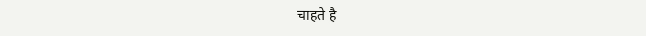चाहते है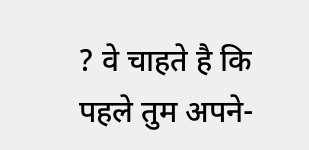? वे चाहते है कि पहले तुम अपने-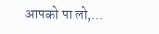आपको पा लो,…